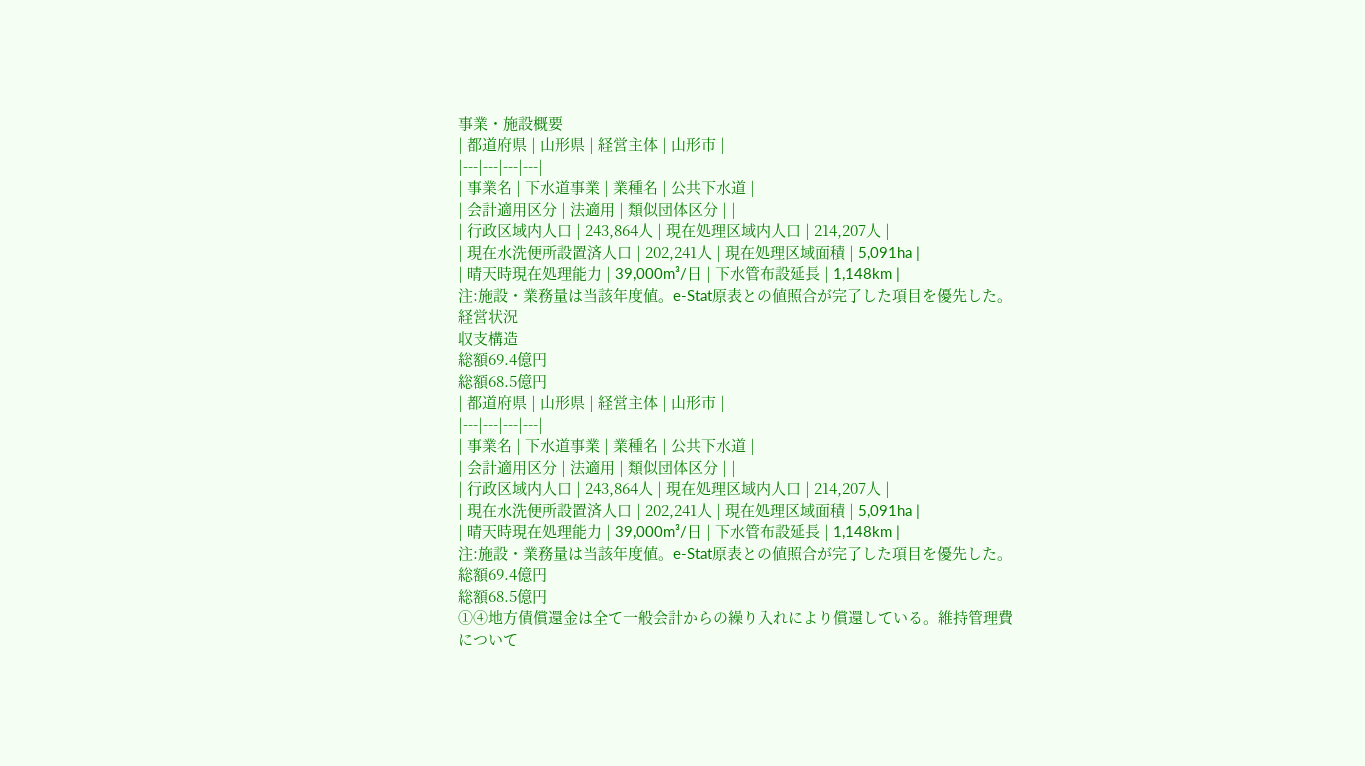事業・施設概要
| 都道府県 | 山形県 | 経営主体 | 山形市 |
|---|---|---|---|
| 事業名 | 下水道事業 | 業種名 | 公共下水道 |
| 会計適用区分 | 法適用 | 類似団体区分 | |
| 行政区域内人口 | 243,864人 | 現在処理区域内人口 | 214,207人 |
| 現在水洗便所設置済人口 | 202,241人 | 現在処理区域面積 | 5,091ha |
| 晴天時現在処理能力 | 39,000m³/日 | 下水管布設延長 | 1,148km |
注:施設・業務量は当該年度値。e-Stat原表との値照合が完了した項目を優先した。
経営状況
収支構造
総額69.4億円
総額68.5億円
| 都道府県 | 山形県 | 経営主体 | 山形市 |
|---|---|---|---|
| 事業名 | 下水道事業 | 業種名 | 公共下水道 |
| 会計適用区分 | 法適用 | 類似団体区分 | |
| 行政区域内人口 | 243,864人 | 現在処理区域内人口 | 214,207人 |
| 現在水洗便所設置済人口 | 202,241人 | 現在処理区域面積 | 5,091ha |
| 晴天時現在処理能力 | 39,000m³/日 | 下水管布設延長 | 1,148km |
注:施設・業務量は当該年度値。e-Stat原表との値照合が完了した項目を優先した。
総額69.4億円
総額68.5億円
①④地方債償還金は全て一般会計からの繰り入れにより償還している。維持管理費について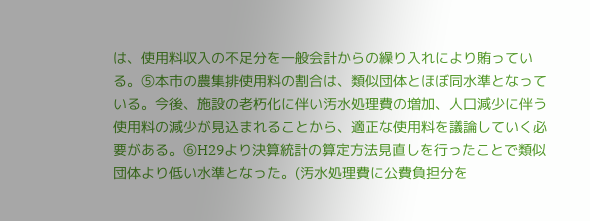は、使用料収入の不足分を一般会計からの繰り入れにより賄っている。⑤本市の農集排使用料の割合は、類似団体とほぼ同水準となっている。今後、施設の老朽化に伴い汚水処理費の増加、人口減少に伴う使用料の減少が見込まれることから、適正な使用料を議論していく必要がある。⑥H29より決算統計の算定方法見直しを行ったことで類似団体より低い水準となった。(汚水処理費に公費負担分を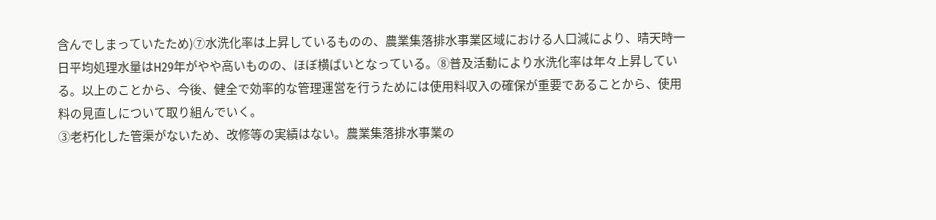含んでしまっていたため)⑦水洗化率は上昇しているものの、農業集落排水事業区域における人口減により、晴天時一日平均処理水量はH29年がやや高いものの、ほぼ横ばいとなっている。⑧普及活動により水洗化率は年々上昇している。以上のことから、今後、健全で効率的な管理運営を行うためには使用料収入の確保が重要であることから、使用料の見直しについて取り組んでいく。
③老朽化した管渠がないため、改修等の実績はない。農業集落排水事業の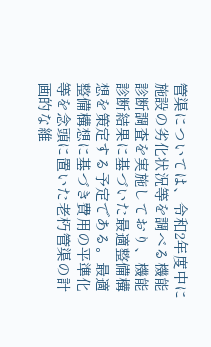管渠については、令和2年度中に施設の劣化状況等を調べる機能診断調査を実施しており、機能診断結果に基づいた最適整備構想を策定する予定である。最適整備構想に基づき費用の平準化等を念頭に置いた老朽管渠の計画的な維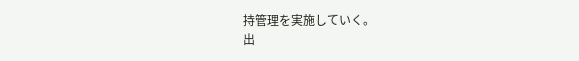持管理を実施していく。
出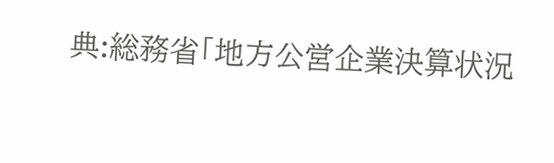典:総務省「地方公営企業決算状況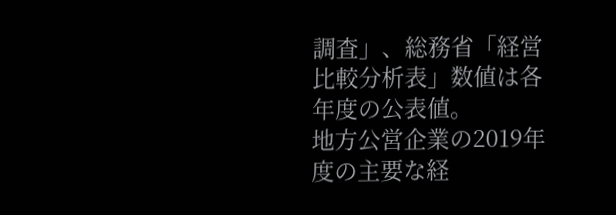調査」、総務省「経営比較分析表」数値は各年度の公表値。
地方公営企業の2019年度の主要な経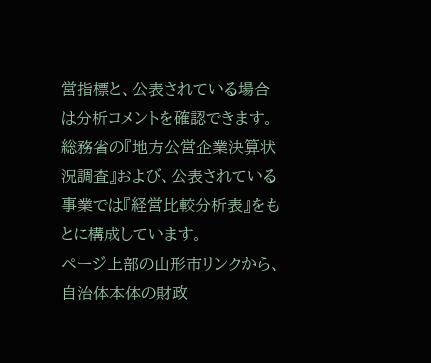営指標と、公表されている場合は分析コメントを確認できます。
総務省の『地方公営企業決算状況調査』および、公表されている事業では『経営比較分析表』をもとに構成しています。
ページ上部の山形市リンクから、自治体本体の財政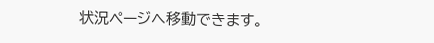状況ページへ移動できます。